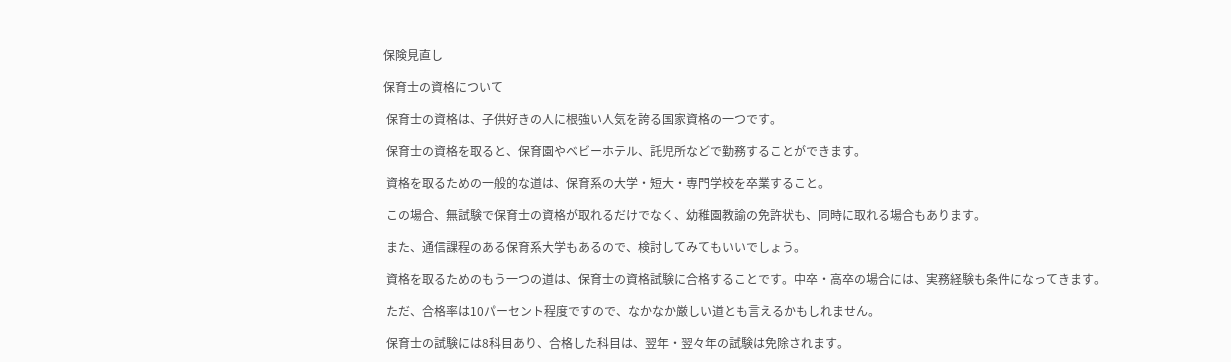保険見直し

保育士の資格について

 保育士の資格は、子供好きの人に根強い人気を誇る国家資格の一つです。

 保育士の資格を取ると、保育園やベビーホテル、託児所などで勤務することができます。

 資格を取るための一般的な道は、保育系の大学・短大・専門学校を卒業すること。

 この場合、無試験で保育士の資格が取れるだけでなく、幼稚園教諭の免許状も、同時に取れる場合もあります。

 また、通信課程のある保育系大学もあるので、検討してみてもいいでしょう。

 資格を取るためのもう一つの道は、保育士の資格試験に合格することです。中卒・高卒の場合には、実務経験も条件になってきます。

 ただ、合格率は10パーセント程度ですので、なかなか厳しい道とも言えるかもしれません。

 保育士の試験には8科目あり、合格した科目は、翌年・翌々年の試験は免除されます。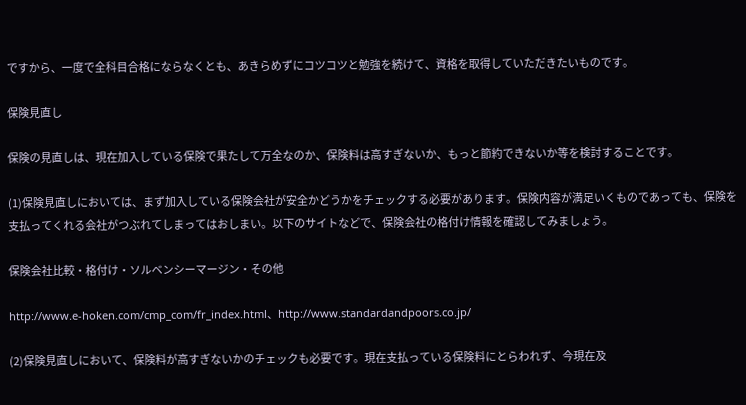ですから、一度で全科目合格にならなくとも、あきらめずにコツコツと勉強を続けて、資格を取得していただきたいものです。

保険見直し

保険の見直しは、現在加入している保険で果たして万全なのか、保険料は高すぎないか、もっと節約できないか等を検討することです。

(1)保険見直しにおいては、まず加入している保険会社が安全かどうかをチェックする必要があります。保険内容が満足いくものであっても、保険を支払ってくれる会社がつぶれてしまってはおしまい。以下のサイトなどで、保険会社の格付け情報を確認してみましょう。

保険会社比較・格付け・ソルベンシーマージン・その他

http://www.e-hoken.com/cmp_com/fr_index.html、http://www.standardandpoors.co.jp/

(2)保険見直しにおいて、保険料が高すぎないかのチェックも必要です。現在支払っている保険料にとらわれず、今現在及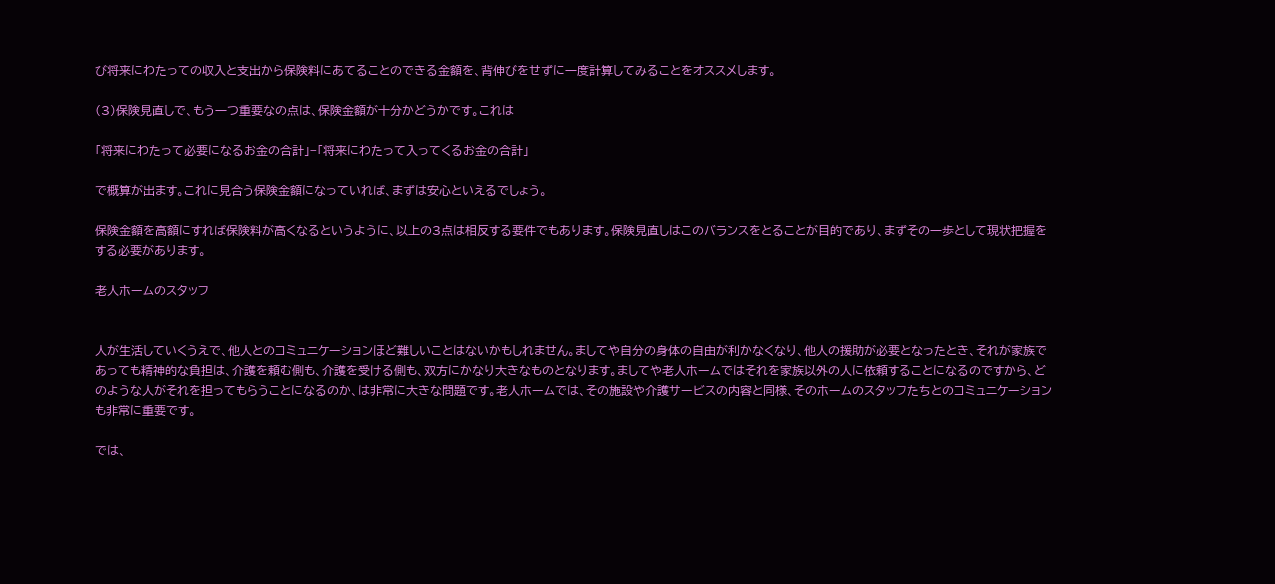び将来にわたっての収入と支出から保険料にあてることのできる金額を、背伸びをせずに一度計算してみることをオススメします。

(3)保険見直しで、もう一つ重要なの点は、保険金額が十分かどうかです。これは

「将来にわたって必要になるお金の合計」−「将来にわたって入ってくるお金の合計」

で概算が出ます。これに見合う保険金額になっていれば、まずは安心といえるでしょう。

保険金額を高額にすれば保険料が高くなるというように、以上の3点は相反する要件でもあります。保険見直しはこのバランスをとることが目的であり、まずその一歩として現状把握をする必要があります。

老人ホームのスタッフ


人が生活していくうえで、他人とのコミュニケーションほど難しいことはないかもしれません。ましてや自分の身体の自由が利かなくなり、他人の援助が必要となったとき、それが家族であっても精神的な負担は、介護を頼む側も、介護を受ける側も、双方にかなり大きなものとなります。ましてや老人ホームではそれを家族以外の人に依頼することになるのですから、どのような人がそれを担ってもらうことになるのか、は非常に大きな問題です。老人ホームでは、その施設や介護サービスの内容と同様、そのホームのスタッフたちとのコミュニケーションも非常に重要です。

では、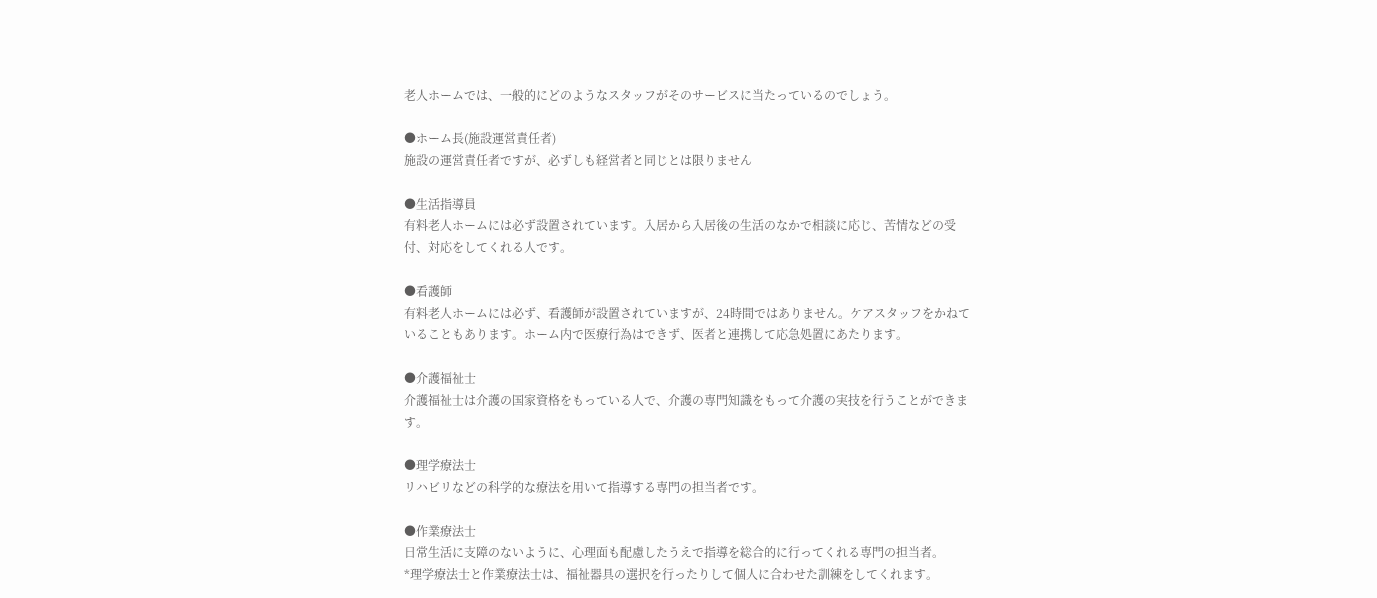老人ホームでは、一般的にどのようなスタッフがそのサービスに当たっているのでしょう。

●ホーム長(施設運営責任者)
施設の運営責任者ですが、必ずしも経営者と同じとは限りません

●生活指導員
有料老人ホームには必ず設置されています。入居から入居後の生活のなかで相談に応じ、苦情などの受付、対応をしてくれる人です。

●看護師
有料老人ホームには必ず、看護師が設置されていますが、24時間ではありません。ケアスタッフをかねていることもあります。ホーム内で医療行為はできず、医者と連携して応急処置にあたります。

●介護福祉士
介護福祉士は介護の国家資格をもっている人で、介護の専門知識をもって介護の実技を行うことができます。

●理学療法士
リハビリなどの科学的な療法を用いて指導する専門の担当者です。

●作業療法士
日常生活に支障のないように、心理面も配慮したうえで指導を総合的に行ってくれる専門の担当者。
*理学療法士と作業療法士は、福祉器具の選択を行ったりして個人に合わせた訓練をしてくれます。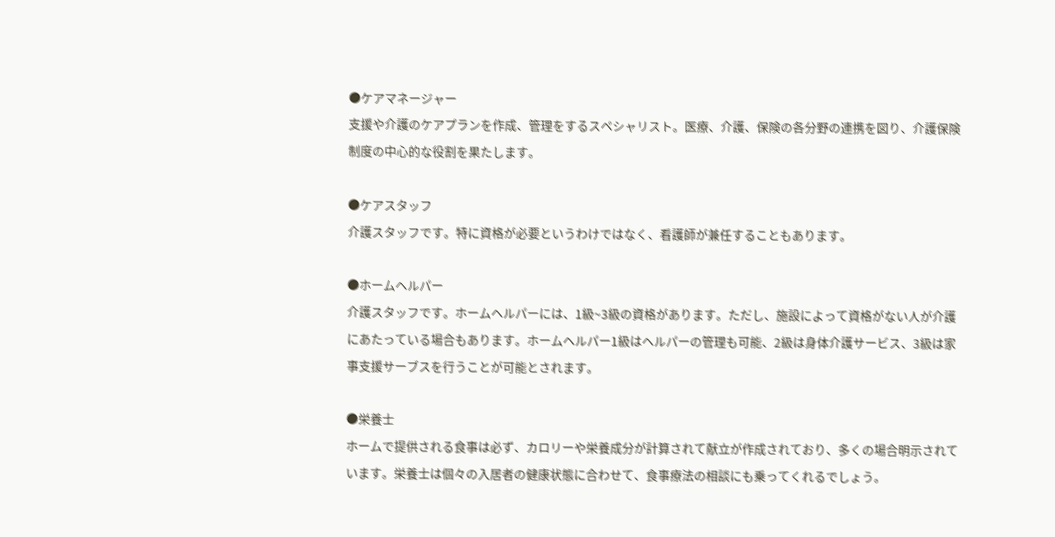●ケアマネージャー
支援や介護のケアプランを作成、管理をするスペシャリスト。医療、介護、保険の各分野の連携を図り、介護保険制度の中心的な役割を果たします。

●ケアスタッフ
介護スタッフです。特に資格が必要というわけではなく、看護師が兼任することもあります。

●ホームヘルパー
介護スタッフです。ホームヘルパーには、1級~3級の資格があります。ただし、施設によって資格がない人が介護にあたっている場合もあります。ホームヘルパー1級はヘルパーの管理も可能、2級は身体介護サービス、3級は家事支援サーブスを行うことが可能とされます。

●栄養士
ホームで提供される食事は必ず、カロリーや栄養成分が計算されて献立が作成されており、多くの場合明示されています。栄養士は個々の入居者の健康状態に合わせて、食事療法の相談にも乗ってくれるでしょう。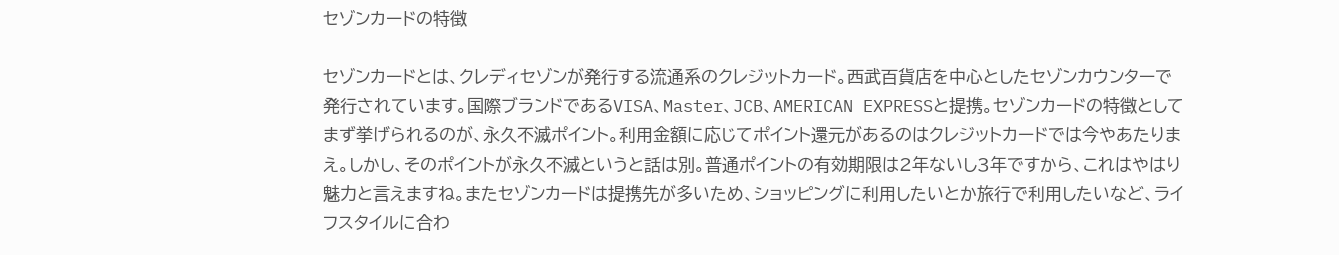セゾンカードの特徴

セゾンカードとは、クレディセゾンが発行する流通系のクレジットカード。西武百貨店を中心としたセゾンカウンターで発行されています。国際ブランドであるVISA、Master、JCB、AMERICAN EXPRESSと提携。セゾンカードの特徴としてまず挙げられるのが、永久不滅ポイント。利用金額に応じてポイント還元があるのはクレジットカードでは今やあたりまえ。しかし、そのポイントが永久不滅というと話は別。普通ポイントの有効期限は2年ないし3年ですから、これはやはり魅力と言えますね。またセゾンカードは提携先が多いため、ショッピングに利用したいとか旅行で利用したいなど、ライフスタイルに合わ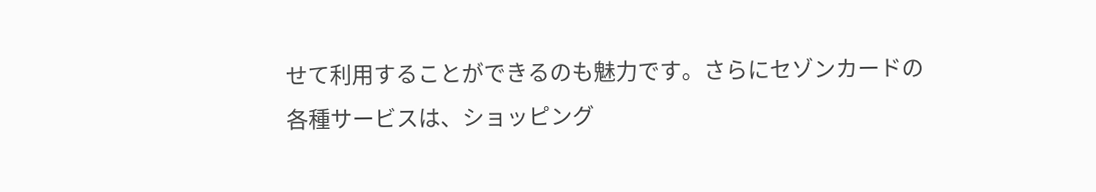せて利用することができるのも魅力です。さらにセゾンカードの各種サービスは、ショッピング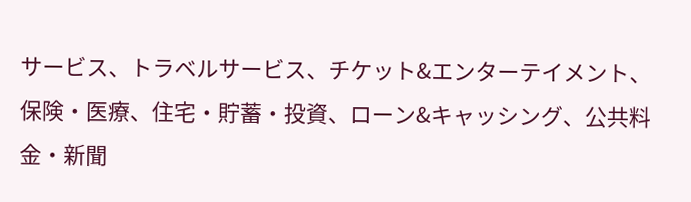サービス、トラベルサービス、チケット&エンターテイメント、保険・医療、住宅・貯蓄・投資、ローン&キャッシング、公共料金・新聞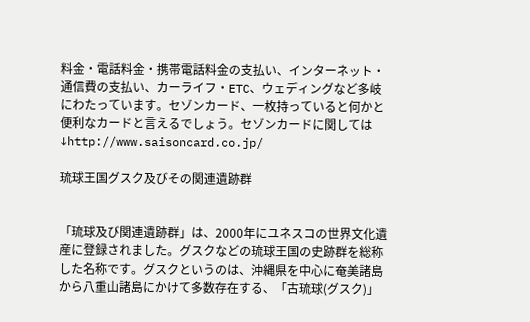料金・電話料金・携帯電話料金の支払い、インターネット・通信費の支払い、カーライフ・ETC、ウェディングなど多岐にわたっています。セゾンカード、一枚持っていると何かと便利なカードと言えるでしょう。セゾンカードに関しては↓http://www.saisoncard.co.jp/

琉球王国グスク及びその関連遺跡群


「琉球及び関連遺跡群」は、2000年にユネスコの世界文化遺産に登録されました。グスクなどの琉球王国の史跡群を総称した名称です。グスクというのは、沖縄県を中心に奄美諸島から八重山諸島にかけて多数存在する、「古琉球(グスク)」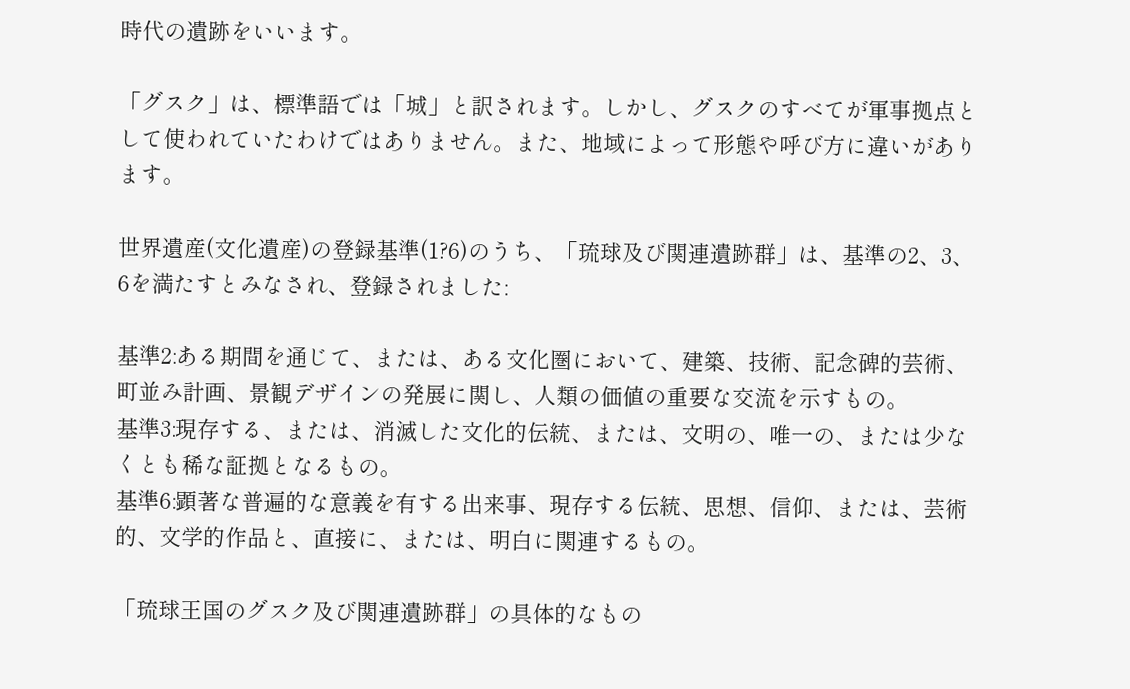時代の遺跡をいいます。

「グスク」は、標準語では「城」と訳されます。しかし、グスクのすべてが軍事拠点として使われていたわけではありません。また、地域によって形態や呼び方に違いがあります。

世界遺産(文化遺産)の登録基準(1?6)のうち、「琉球及び関連遺跡群」は、基準の2、3、6を満たすとみなされ、登録されました:

基準2:ある期間を通じて、または、ある文化圏において、建築、技術、記念碑的芸術、町並み計画、景観デザインの発展に関し、人類の価値の重要な交流を示すもの。
基準3:現存する、または、消滅した文化的伝統、または、文明の、唯一の、または少なくとも稀な証拠となるもの。
基準6:顕著な普遍的な意義を有する出来事、現存する伝統、思想、信仰、または、芸術的、文学的作品と、直接に、または、明白に関連するもの。

「琉球王国のグスク及び関連遺跡群」の具体的なもの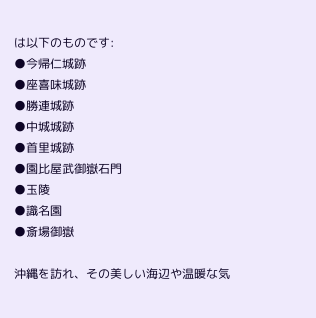は以下のものです:
●今帰仁城跡
●座喜味城跡
●勝連城跡
●中城城跡
●首里城跡
●園比屋武御嶽石門
●玉陵
●識名園
●斎場御嶽

沖縄を訪れ、その美しい海辺や温暖な気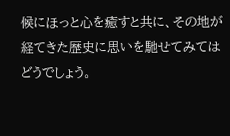候にほっと心を癒すと共に、その地が経てきた歴史に思いを馳せてみてはどうでしょう。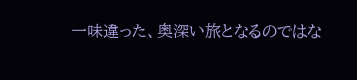一味違った、奥深い旅となるのではな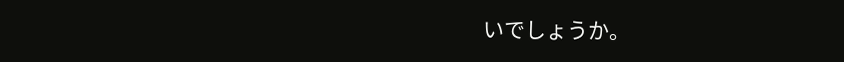いでしょうか。